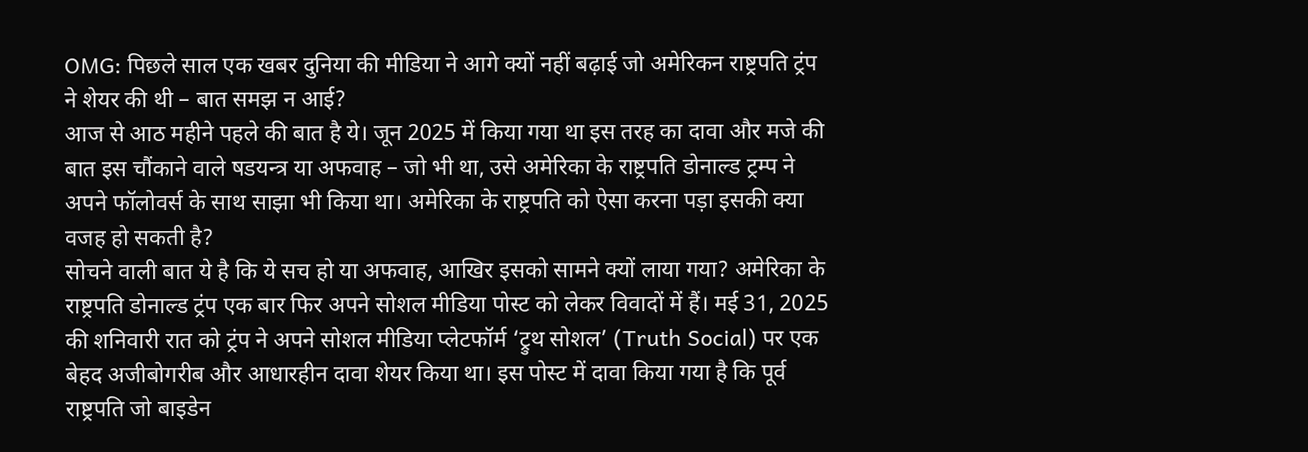OMG: पिछले साल एक खबर दुनिया की मीडिया ने आगे क्यों नहीं बढ़ाई जो अमेरिकन राष्ट्रपति ट्रंप ने शेयर की थी – बात समझ न आई?
आज से आठ महीने पहले की बात है ये। जून 2025 में किया गया था इस तरह का दावा और मजे की बात इस चौंकाने वाले षडयन्त्र या अफवाह – जो भी था, उसे अमेरिका के राष्ट्रपति डोनाल्ड ट्रम्प ने अपने फॉलोवर्स के साथ साझा भी किया था। अमेरिका के राष्ट्रपति को ऐसा करना पड़ा इसकी क्या वजह हो सकती है?
सोचने वाली बात ये है कि ये सच हो या अफवाह, आखिर इसको सामने क्यों लाया गया? अमेरिका के राष्ट्रपति डोनाल्ड ट्रंप एक बार फिर अपने सोशल मीडिया पोस्ट को लेकर विवादों में हैं। मई 31, 2025 की शनिवारी रात को ट्रंप ने अपने सोशल मीडिया प्लेटफॉर्म ‘ट्रुथ सोशल’ (Truth Social) पर एक बेहद अजीबोगरीब और आधारहीन दावा शेयर किया था। इस पोस्ट में दावा किया गया है कि पूर्व राष्ट्रपति जो बाइडेन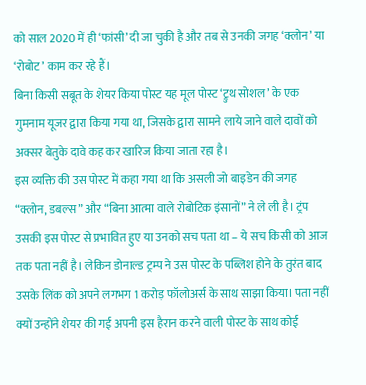को साल 2020 में ही ‘फांसी’ दी जा चुकी है और तब से उनकी जगह ‘क्लोन’ या ‘रोबोट’ काम कर रहे हैं।
बिना किसी सबूत के शेयर किया पोस्ट यह मूल पोस्ट ‘ट्रुथ सोशल’ के एक गुमनाम यूजर द्वारा किया गया था, जिसके द्वारा सामने लाये जाने वाले दावों को अक्सर बेतुके दावे कह कर खारिज किया जाता रहा है।
इस व्यक्ति की उस पोस्ट में कहा गया था कि असली जो बाइडेन की जगह “क्लोन, डबल्स” और “बिना आत्मा वाले रोबोटिक इंसानों” ने ले ली है। ट्रंप उसकी इस पोस्ट से प्रभावित हुए या उनको सच पता था – ये सच किसी को आज तक पता नहीं है। लेकिन डोनाल्ड ट्रम्प ने उस पोस्ट के पब्लिश होने के तुरंत बाद उसके लिंक को अपने लगभग 1 करोड़ फॉलोअर्स के साथ साझा किया। पता नहीं क्यों उन्होंने शेयर की गई अपनी इस हैरान करने वाली पोस्ट के साथ कोई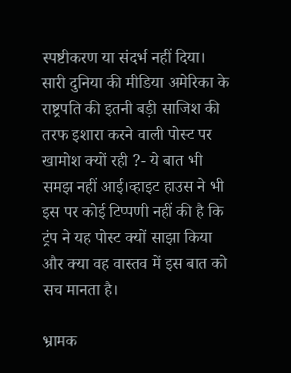स्पष्टीकरण या संदर्भ नहीं दिया।
सारी दुनिया की मीडिया अमेरिका के राष्ट्रपति की इतनी बड़ी साजिश की तरफ इशारा करने वाली पोस्ट पर खामोश क्यों रही ?- ये बात भी समझ नहीं आई।व्हाइट हाउस ने भी इस पर कोई टिप्पणी नहीं की है कि ट्रंप ने यह पोस्ट क्यों साझा किया और क्या वह वास्तव में इस बात को सच मानता है।

भ्रामक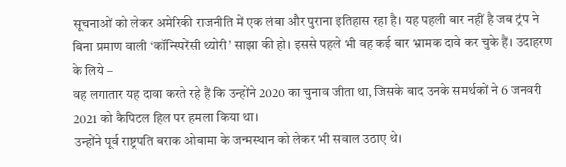सूचनाओं को लेकर अमेरिकी राजनीति में एक लंबा और पुराना इतिहास रहा है। यह पहली बार नहीं है जब ट्रंप ने बिना प्रमाण वाली ‘कॉन्स्पिरेंसी थ्योरी’ साझा की हो। इससे पहले भी वह कई बार भ्रामक दावे कर चुके हैं। उदाहरण के लिये –
वह लगातार यह दावा करते रहे हैं कि उन्होंने 2020 का चुनाव जीता था, जिसके बाद उनके समर्थकों ने 6 जनवरी 2021 को कैपिटल हिल पर हमला किया था।
उन्होंने पूर्व राष्ट्रपति बराक ओबामा के जन्मस्थान को लेकर भी सवाल उठाए थे।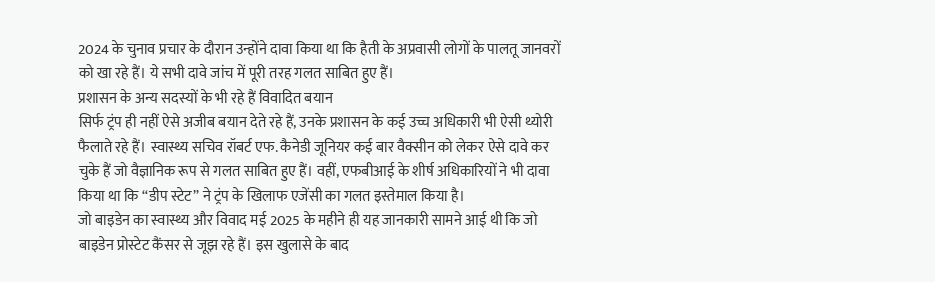2024 के चुनाव प्रचार के दौरान उन्होंने दावा किया था कि हैती के अप्रवासी लोगों के पालतू जानवरों को खा रहे हैं। ये सभी दावे जांच में पूरी तरह गलत साबित हुए हैं।
प्रशासन के अन्य सदस्यों के भी रहे हैं विवादित बयान
सिर्फ ट्रंप ही नहीं ऐसे अजीब बयान देते रहे हैं, उनके प्रशासन के कई उच्च अधिकारी भी ऐसी थ्योरी फैलाते रहे हैं। स्वास्थ्य सचिव रॉबर्ट एफ. कैनेडी जूनियर कई बार वैक्सीन को लेकर ऐसे दावे कर चुके हैं जो वैज्ञानिक रूप से गलत साबित हुए हैं। वहीं, एफबीआई के शीर्ष अधिकारियों ने भी दावा किया था कि “डीप स्टेट” ने ट्रंप के खिलाफ एजेंसी का गलत इस्तेमाल किया है।
जो बाइडेन का स्वास्थ्य और विवाद मई 2025 के महीने ही यह जानकारी सामने आई थी कि जो बाइडेन प्रोस्टेट कैंसर से जूझ रहे हैं। इस खुलासे के बाद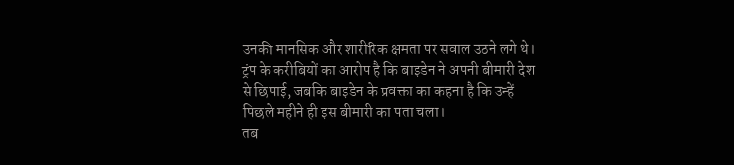उनकी मानसिक और शारीरिक क्षमता पर सवाल उठने लगे थे। ट्रंप के करीबियों का आरोप है कि बाइडेन ने अपनी बीमारी देश से छिपाई, जबकि बाइडेन के प्रवक्ता का कहना है कि उन्हें पिछले महीने ही इस बीमारी का पता चला।
तब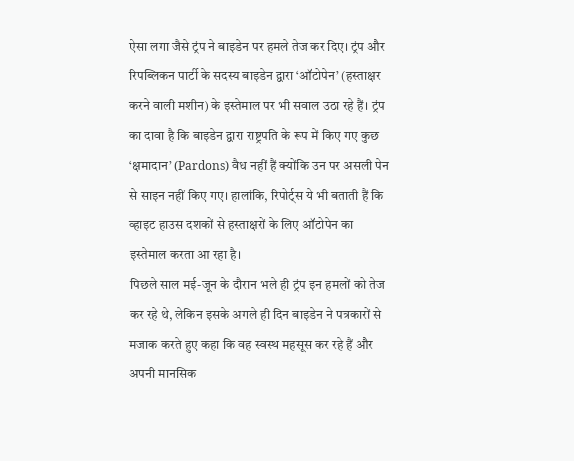ऐसा लगा जैसे ट्रंप ने बाइडेन पर हमले तेज कर दिए। ट्रंप और रिपब्लिकन पार्टी के सदस्य बाइडेन द्वारा ‘ऑटोपेन’ (हस्ताक्षर करने वाली मशीन) के इस्तेमाल पर भी सवाल उठा रहे हैं। ट्रंप का दावा है कि बाइडेन द्वारा राष्ट्रपति के रूप में किए गए कुछ ‘क्षमादान’ (Pardons) वैध नहीं हैं क्योंकि उन पर असली पेन से साइन नहीं किए गए। हालांकि, रिपोर्ट्स ये भी बताती हैं कि व्हाइट हाउस दशकों से हस्ताक्षरों के लिए ऑटोपेन का इस्तेमाल करता आ रहा है।
पिछले साल मई-जून के दौरान भले ही ट्रंप इन हमलों को तेज कर रहे थे, लेकिन इसके अगले ही दिन बाइडेन ने पत्रकारों से मजाक करते हुए कहा कि वह स्वस्थ महसूस कर रहे हैं और अपनी मानसिक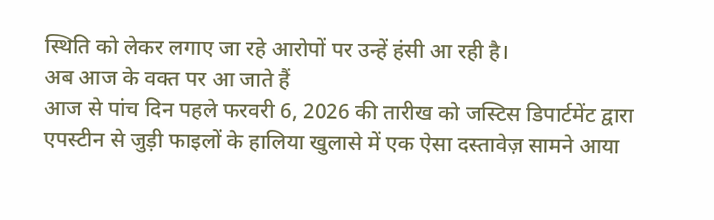स्थिति को लेकर लगाए जा रहे आरोपों पर उन्हें हंसी आ रही है।
अब आज के वक्त पर आ जाते हैं
आज से पांच दिन पहले फरवरी 6, 2026 की तारीख को जस्टिस डिपार्टमेंट द्वारा एपस्टीन से जुड़ी फाइलों के हालिया खुलासे में एक ऐसा दस्तावेज़ सामने आया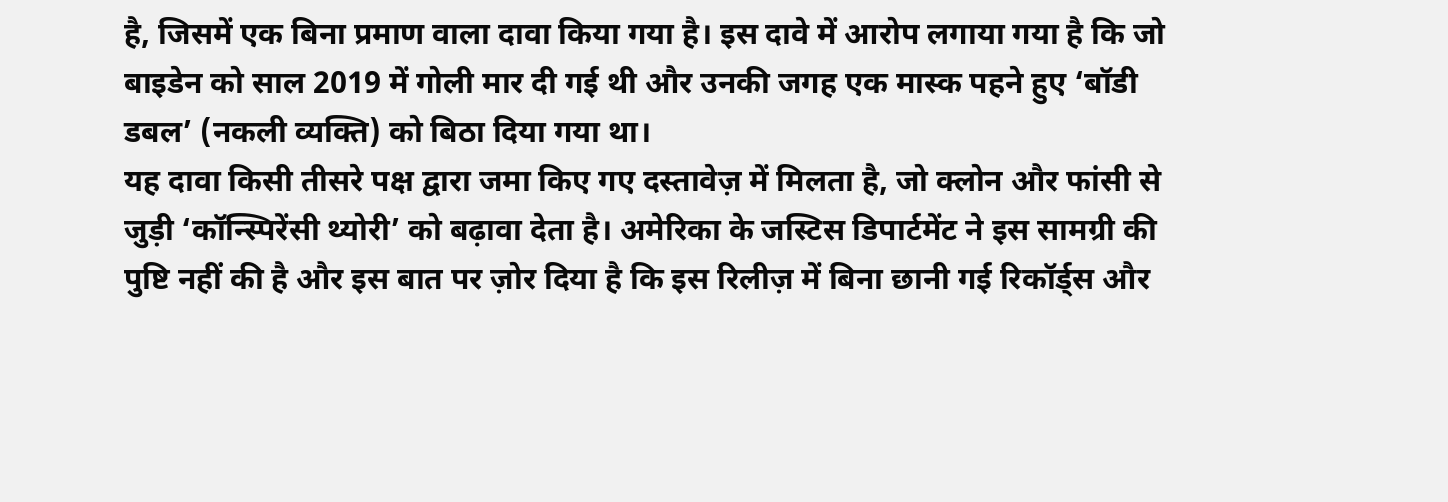है, जिसमें एक बिना प्रमाण वाला दावा किया गया है। इस दावे में आरोप लगाया गया है कि जो बाइडेन को साल 2019 में गोली मार दी गई थी और उनकी जगह एक मास्क पहने हुए ‘बॉडी डबल’ (नकली व्यक्ति) को बिठा दिया गया था।
यह दावा किसी तीसरे पक्ष द्वारा जमा किए गए दस्तावेज़ में मिलता है, जो क्लोन और फांसी से जुड़ी ‘कॉन्स्पिरेंसी थ्योरी’ को बढ़ावा देता है। अमेरिका के जस्टिस डिपार्टमेंट ने इस सामग्री की पुष्टि नहीं की है और इस बात पर ज़ोर दिया है कि इस रिलीज़ में बिना छानी गई रिकॉर्ड्स और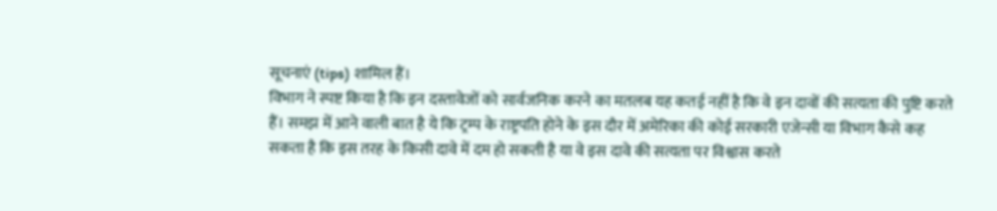सूचनाएं (tips) शामिल हैं।
विभाग ने स्पष्ट किया है कि इन दस्तावेजों को सार्वजनिक करने का मतलब यह कतई नहीं है कि वे इन दावों की सत्यता की पुष्टि करते हैं। समझ में आने वाली बात है ये कि ट्रम्प के राष्ट्रपति होने के इस दौर में अमेरिका की कोई सरकारी एजेन्सी या विभाग कैसे कह सकता है कि इस तरह के किसी दावे में दम हो सकती है या वे इस दावे की सत्यता पर विश्वास करते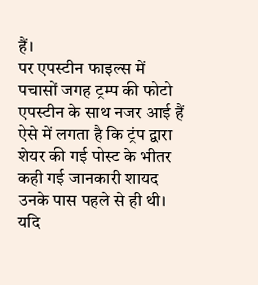हैं।
पर एपस्टीन फाइल्स में पचासों जगह ट्रम्प की फोटो एपस्टीन के साथ नजर आई हैं ऐसे में लगता है कि ट्रंप द्वारा शेयर की गई पोस्ट के भीतर कही गई जानकारी शायद उनके पास पहले से ही थी। यदि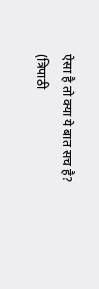ऐसा है तो क्या ये बात सच है?
(त्रिपाठी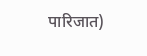पारिजात)